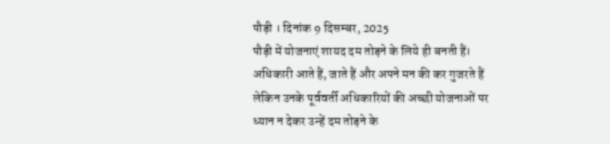पौड़ी । दिनांक 9 दिसम्बर, 2025
पौड़ी में योजनाएं शायद दम तोड़ने के लिये ही बनती हैं। अधिकारी आते हैं, जाते हैं और अपने मन की कर गुजरते हैं लेकिन उनके पूर्ववर्ती अधिकारियों की अच्छी योजनाओं पर ध्यान न देकर उन्हें दम तोड़ने के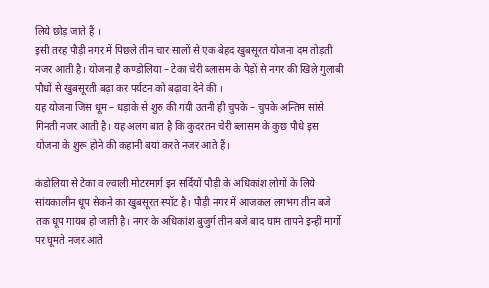लिये छोड़ जाते हैं ।
इसी तरह पौड़ी नगर में पिछले तीन चार सालों से एक बेहद खुबसूरत योजना दम तोड़ती नजर आती है। योजना है कण्डोलिया – टेका चेरी ब्लासम के पेड़ों से नगर की खिले गुलाबी पौधों से खुबसूरती बढ़ा कर पर्यटन को बढ़ावा देने की ।
यह योजना जिस धूम – धड़ाके से शुरु की गयी उतनी ही चुपके – चुपके अन्तिम सांसे गिनती नजर आती है। यह अलग बात है कि कुदरतन चेरी ब्लासम के कुछ पौधे इस योजना के शुरू होने की कहानी बयां करते नजर आते हैं।

कंडोलिया से टेका व ल्वाली मोटरमार्ग इन सर्दियों पौड़ी के अधिकांश लोगों के लिये सांयकालीन धूप सेकने का खुबसूरत स्पॉट है। पौड़ी नगर में आजकल लगभग तीन बजे तक धूप गायब हो जाती है। नगर के अधिकांश बुजुर्ग तीन बजे बाद घाम तापने इन्हीं मार्गो पर घूमते नजर आते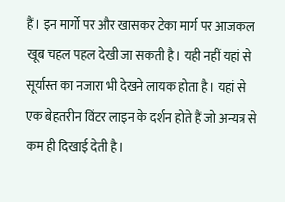हैं। इन मार्गो पर और खासकर टेका मार्ग पर आजकल खूब चहल पहल देखी जा सकती है। यही नहीं यहां से सूर्यास्त का नजारा भी देखने लायक होता है। यहां से एक बेहतरीन विंटर लाइन के दर्शन होते हैं जो अन्यत्र से कम ही दिखाई देती है।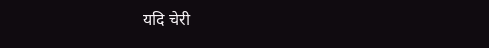यदि चेरी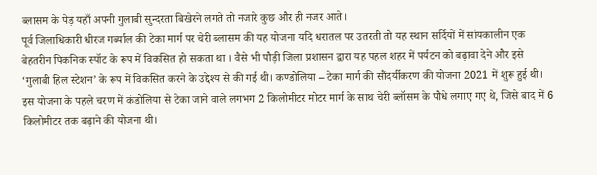ब्लासम के पेड़ यहाँ अपनी गुलाबी सुन्दरता बिखेरने लगते तो नजारे कुछ और ही नजर आते।
पूर्व जिलाधिकारी धीरज गर्ब्याल की टेका मार्ग पर चेरी ब्लासम की यह योजना यदि धरातल पर उतरती तो यह स्थान सर्दियों में सांयकालीन एक बेहतरीन पिकनिक स्पॉट के रूप में विकसित हो सकता था । वैसे भी पौड़ी जिला प्रशासन द्वारा यह पहल शहर में पर्यटन को बढ़ावा देने और इसे ‘गुलाबी हिल स्टेशन’ के रूप में विकसित करने के उद्देश्य से की गई थी। कण्डोलिया – टेका मार्ग की सौंदर्यीकरण की योजना 2021 में शुरू हुई थी। इस योजना के पहले चरण में कंडोलिया से टेका जाने वाले लगभग 2 किलोमीटर मोटर मार्ग के साथ चेरी ब्लॉसम के पौधे लगाए गए थे, जिसे बाद में 6 किलोमीटर तक बढ़ाने की योजना थी।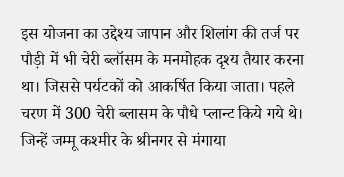इस योजना का उद्देश्य जापान और शिलांग की तर्ज पर पौड़ी में भी चेरी ब्लॉसम के मनमोहक दृश्य तैयार करना था। जिससे पर्यटकों को आकर्षित किया जाता। पहले चरण में 300 चेरी ब्लासम के पौधे प्लान्ट किये गये थे। जिन्हें जम्मू कश्मीर के श्रीनगर से मंगाया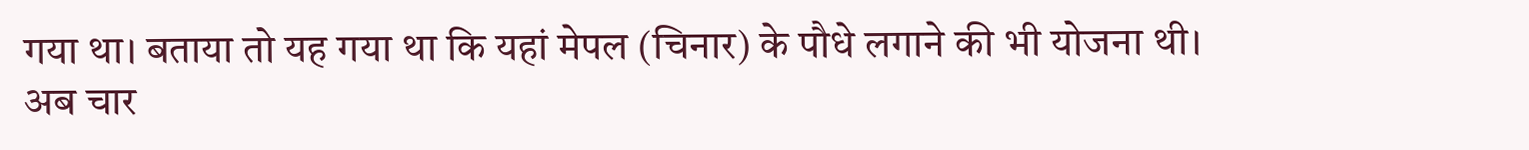गया था। बताया तो यह गया था कि यहां मेपल (चिनार) के पौधे लगाने की भी योजना थी।
अब चार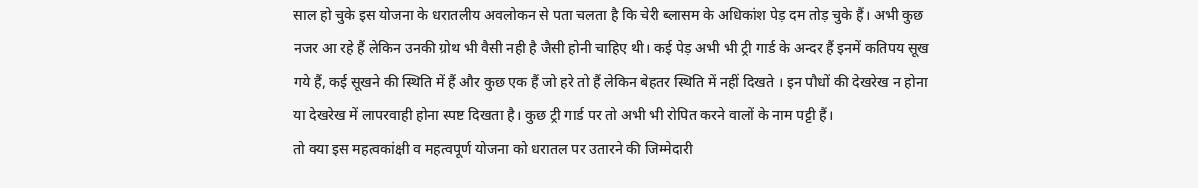साल हो चुके इस योजना के धरातलीय अवलोकन से पता चलता है कि चेरी ब्लासम के अधिकांश पेड़ दम तोड़ चुके हैं। अभी कुछ नजर आ रहे हैं लेकिन उनकी ग्रोथ भी वैसी नही है जैसी होनी चाहिए थी। कई पेड़ अभी भी ट्री गार्ड के अन्दर हैं इनमें कतिपय सूख गये हैं, कई सूखने की स्थिति में हैं और कुछ एक हैं जो हरे तो हैं लेकिन बेहतर स्थिति में नहीं दिखते । इन पौधों की देखरेख न होना या देखरेख में लापरवाही होना स्पष्ट दिखता है। कुछ ट्री गार्ड पर तो अभी भी रोपित करने वालों के नाम पट्टी हैं।
तो क्या इस महत्वकांक्षी व महत्वपूर्ण योजना को धरातल पर उतारने की जिम्मेदारी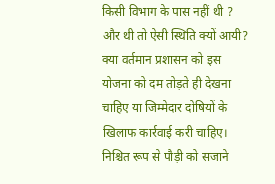किसी विभाग के पास नहीं थी ? और थी तो ऐसी स्थिति क्यों आयी? क्या वर्तमान प्रशासन को इस योजना को दम तोड़ते ही देखना चाहिए या जिम्मेदार दोषियों के खिलाफ कार्रवाई करी चाहिए।
निश्चित रूप से पौड़ी को सजाने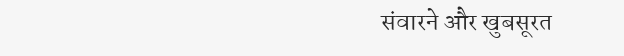संवारने और खुबसूरत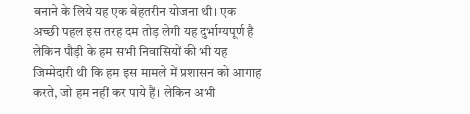बनाने के लिये यह एक बेहतरीन योजना थी। एक अच्छी पहल इस तरह दम तोड़ लेगी यह दुर्भाग्यपूर्ण है लेकिन पौड़ी के हम सभी निवासियों की भी यह जिम्मेदारी थी कि हम इस मामले में प्रशासन को आगाह करते, जो हम नहीं कर पाये हैं। लेकिन अभी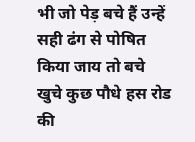भी जो पेड़ बचे हैं उन्हें सही ढंग से पोषित किया जाय तो बचे खुचे कुछ पौधे हस रोड की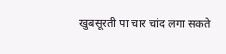खुबसूरती पा चार चांद लगा सकते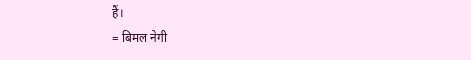हैं।
= बिमल नेगी